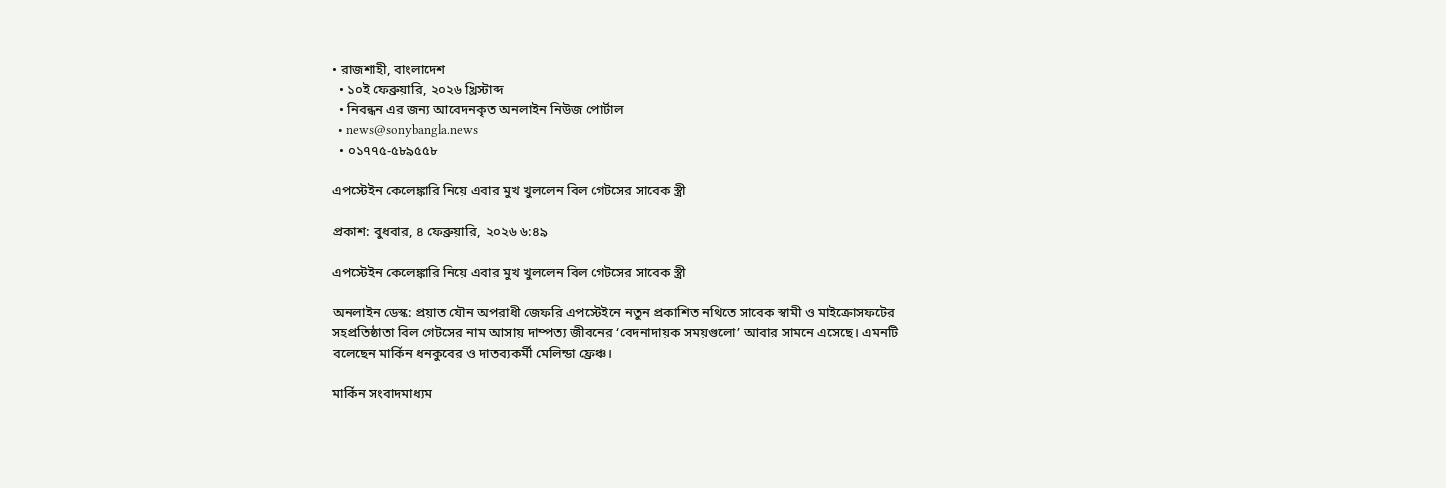• রাজশাহী, বাংলাদেশ
  • ১০ই ফেব্রুয়ারি, ২০২৬ খ্রিস্টাব্দ
  • নিবন্ধন এর জন্য আবেদনকৃত অনলাইন নিউজ পোর্টাল
  • news@sonybangla.news
  • ০১৭৭৫-৫৮৯৫৫৮

এপস্টেইন কেলেঙ্কারি নিয়ে এবার মুখ খুললেন বিল গেটসের সাবেক স্ত্রী

প্রকাশ: বুধবার, ৪ ফেব্রুয়ারি, ২০২৬ ৬:৪৯

এপস্টেইন কেলেঙ্কারি নিয়ে এবার মুখ খুললেন বিল গেটসের সাবেক স্ত্রী

অনলাইন ডেস্ক: প্রয়াত যৌন অপরাধী জেফরি এপস্টেইনে নতুন প্রকাশিত নথিতে সাবেক স্বামী ও মাইক্রোসফটের সহপ্রতিষ্ঠাতা বিল গেটসের নাম আসায় দাম্পত্য জীবনের ‘বেদনাদায়ক সময়গুলো’ আবার সামনে এসেছে। এমনটি বলেছেন মার্কিন ধনকুবের ও দাতব্যকর্মী মেলিন্ডা ফ্রেঞ্চ।

মার্কিন সংবাদমাধ্যম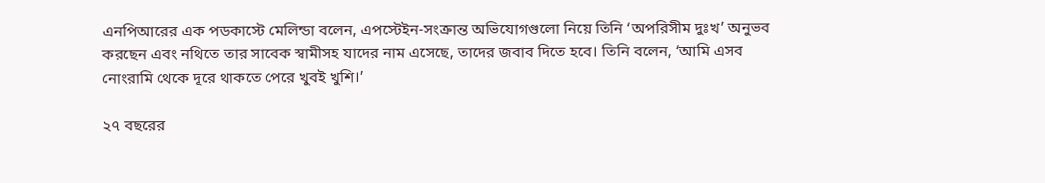এনপিআরের এক পডকাস্টে মেলিন্ডা বলেন, এপস্টেইন-সংক্রান্ত অভিযোগগুলো নিয়ে তিনি ‘অপরিসীম দুঃখ’ অনুভব করছেন এবং নথিতে তার সাবেক স্বামীসহ যাদের নাম এসেছে, তাদের জবাব দিতে হবে। তিনি বলেন, ‘আমি এসব নোংরামি থেকে দূরে থাকতে পেরে খুবই খুশি।’

২৭ বছরের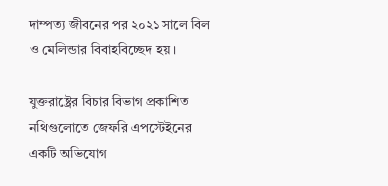দাম্পত্য জীবনের পর ২০২১ সালে বিল ও মেলিন্ডার বিবাহবিচ্ছেদ হয়।

যুক্তরাষ্ট্রের বিচার বিভাগ প্রকাশিত নথিগুলোতে জেফরি এপস্টেইনের একটি অভিযোগ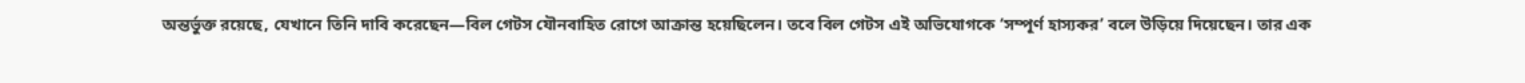অন্তর্ভুক্ত রয়েছে, যেখানে তিনি দাবি করেছেন—বিল গেটস যৌনবাহিত রোগে আক্রান্ত হয়েছিলেন। তবে বিল গেটস এই অভিযোগকে ‘সম্পূর্ণ হাস্যকর’ বলে উড়িয়ে দিয়েছেন। তার এক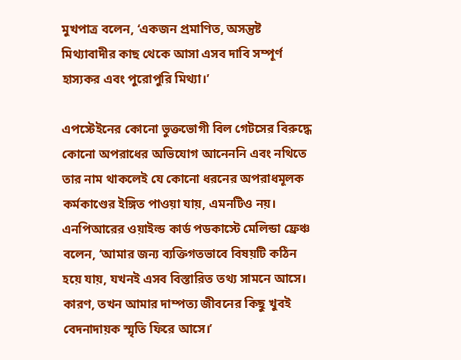মুখপাত্র বলেন, ‘একজন প্রমাণিত, অসন্তুষ্ট মিথ্যাবাদীর কাছ থেকে আসা এসব দাবি সম্পূর্ণ হাস্যকর এবং পুরোপুরি মিথ্যা।’

এপস্টেইনের কোনো ভুক্তভোগী বিল গেটসের বিরুদ্ধে কোনো অপরাধের অভিযোগ আনেননি এবং নথিতে তার নাম থাকলেই যে কোনো ধরনের অপরাধমূলক কর্মকাণ্ডের ইঙ্গিত পাওয়া যায়, এমনটিও নয়। এনপিআরের ওয়াইল্ড কার্ড পডকাস্টে মেলিন্ডা ফ্রেঞ্চ বলেন, ‘আমার জন্য ব্যক্তিগতভাবে বিষয়টি কঠিন হয়ে যায়, যখনই এসব বিস্তারিত তথ্য সামনে আসে। কারণ, তখন আমার দাম্পত্য জীবনের কিছু খুবই বেদনাদায়ক স্মৃতি ফিরে আসে।’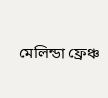মেলিন্ডা ফ্রেঞ্চ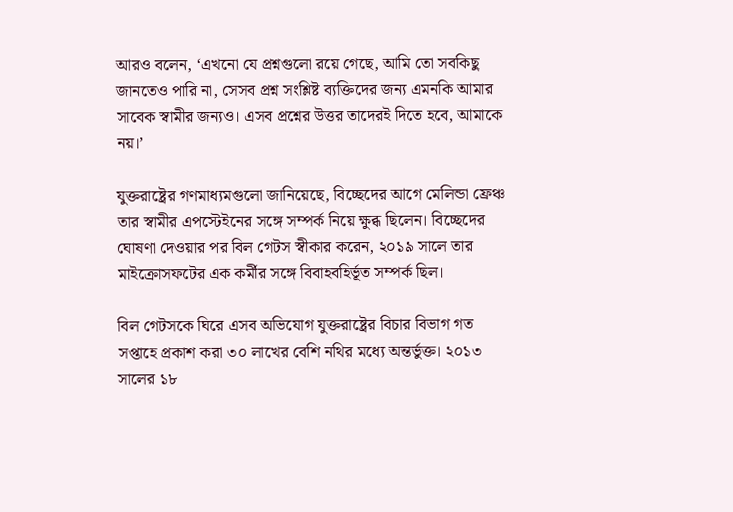আরও বলেন, ‘এখনো যে প্রশ্নগুলো রয়ে গেছে, আমি তো সবকিছু জানতেও পারি না, সেসব প্রশ্ন সংশ্লিষ্ট ব্যক্তিদের জন্য এমনকি আমার সাবেক স্বামীর জন্যও। এসব প্রশ্নের উত্তর তাদেরই দিতে হবে, আমাকে নয়।’

যুক্তরাষ্ট্রের গণমাধ্যমগুলো জানিয়েছে, বিচ্ছেদের আগে মেলিন্ডা ফ্রেঞ্চ তার স্বামীর এপস্টেইনের সঙ্গে সম্পর্ক নিয়ে ক্ষুব্ধ ছিলেন। বিচ্ছেদের ঘোষণা দেওয়ার পর বিল গেটস স্বীকার করেন, ২০১৯ সালে তার মাইক্রোসফটের এক কর্মীর সঙ্গে বিবাহবহির্ভূত সম্পর্ক ছিল।

বিল গেটসকে ঘিরে এসব অভিযোগ যুক্তরাষ্ট্রের বিচার বিভাগ গত সপ্তাহে প্রকাশ করা ৩০ লাখের বেশি নথির মধ্যে অন্তর্ভুক্ত। ২০১৩ সালের ১৮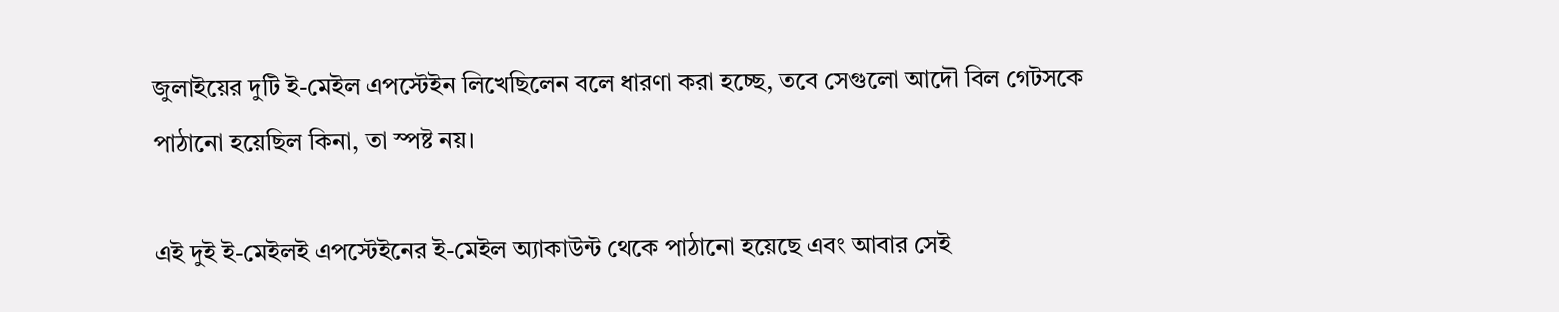জুলাইয়ের দুটি ই-মেইল এপস্টেইন লিখেছিলেন বলে ধারণা করা হচ্ছে, তবে সেগুলো আদৌ বিল গেটসকে পাঠানো হয়েছিল কিনা, তা স্পষ্ট নয়।

এই দুই ই-মেইলই এপস্টেইনের ই-মেইল অ্যাকাউন্ট থেকে পাঠানো হয়েছে এবং আবার সেই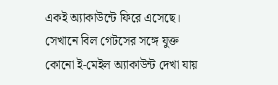একই অ্যাকাউন্টে ফিরে এসেছে। সেখানে বিল গেটসের সঙ্গে যুক্ত কোনো ই-মেইল অ্যাকাউন্ট দেখা যায়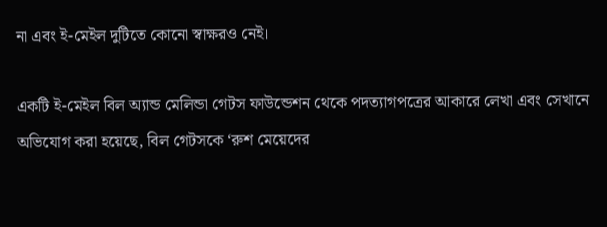না এবং ই-মেইল দুটিতে কোনো স্বাক্ষরও নেই।

একটি ই-মেইল বিল অ্যান্ড মেলিন্ডা গেটস ফাউন্ডেশন থেকে পদত্যাগপত্রের আকারে লেখা এবং সেখানে অভিযোগ করা হয়েছে, বিল গেটসকে ‘রুশ মেয়েদের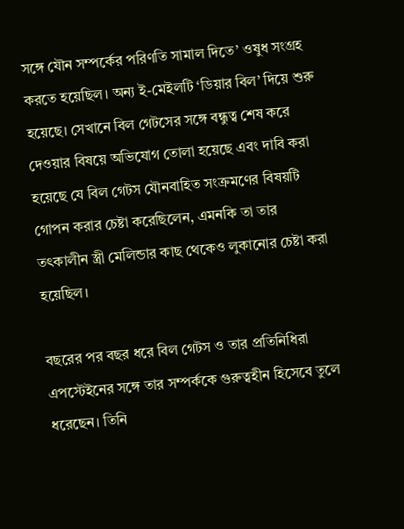সঙ্গে যৌন সম্পর্কের পরিণতি সামাল দিতে’ ওষুধ সংগ্রহ করতে হয়েছিল। অন্য ই-মেইলটি ‘ডিয়ার বিল’ দিয়ে শুরু হয়েছে। সেখানে বিল গেটসের সঙ্গে বন্ধুত্ব শেষ করে দেওয়ার বিষয়ে অভিযোগ তোলা হয়েছে এবং দাবি করা হয়েছে যে বিল গেটস যৌনবাহিত সংক্রমণের বিষয়টি গোপন করার চেষ্টা করেছিলেন, এমনকি তা তার তৎকালীন স্ত্রী মেলিন্ডার কাছ থেকেও লুকানোর চেষ্টা করা হয়েছিল।

বছরের পর বছর ধরে বিল গেটস ও তার প্রতিনিধিরা এপস্টেইনের সঙ্গে তার সম্পর্ককে গুরুত্বহীন হিসেবে তুলে ধরেছেন। তিনি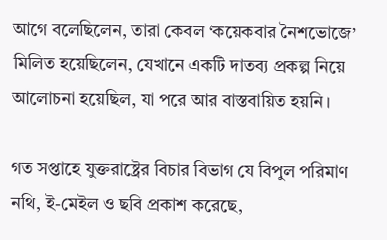আগে বলেছিলেন, তারা কেবল ‘কয়েকবার নৈশভোজে’ মিলিত হয়েছিলেন, যেখানে একটি দাতব্য প্রকল্প নিয়ে আলোচনা হয়েছিল, যা পরে আর বাস্তবায়িত হয়নি।

গত সপ্তাহে যুক্তরাষ্ট্রের বিচার বিভাগ যে বিপুল পরিমাণ নথি, ই-মেইল ও ছবি প্রকাশ করেছে,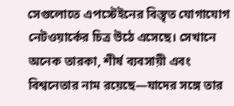সেগুলোতে এপস্টেইনের বিস্তৃত যোগাযোগ নেটওয়ার্কের চিত্র উঠে এসেছে। সেখানে অনেক তারকা, শীর্ষ ব্যবসায়ী এবং বিশ্বনেতার নাম রয়েছে—যাদের সঙ্গে তার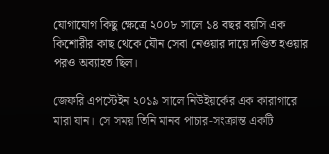যোগাযোগ কিছু ক্ষেত্রে ২০০৮ সালে ১৪ বছর বয়সি এক কিশোরীর কাছ থেকে যৌন সেবা নেওয়ার দায়ে দণ্ডিত হওয়ার পরও অব্যাহত ছিল।

জেফরি এপস্টেইন ২০১৯ সালে নিউইয়র্কের এক কারাগারে মারা যান। সে সময় তিনি মানব পাচার-সংক্রান্ত একটি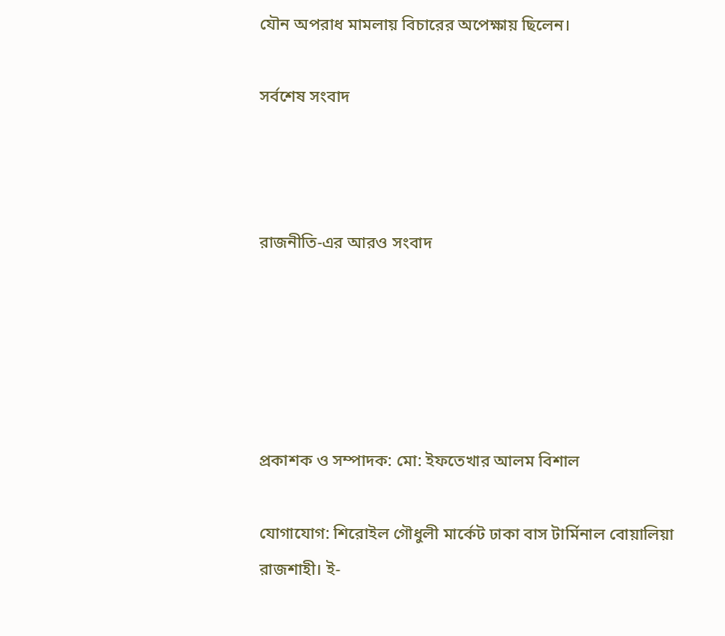যৌন অপরাধ মামলায় বিচারের অপেক্ষায় ছিলেন।

সর্বশেষ সংবাদ



রাজনীতি-এর আরও সংবাদ





প্রকাশক ও সম্পাদক: মো: ইফতেখার আলম বিশাল

যোগাযোগ: শিরোইল গৌধুলী মার্কেট ঢাকা বাস টার্মিনাল বোয়ালিয়া রাজশাহী। ই-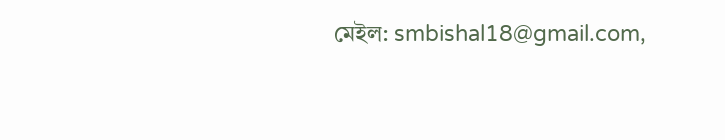মেইল: smbishal18@gmail.com,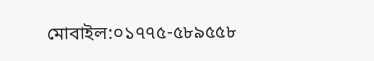মোবাইল:০১৭৭৫-৫৮৯৫৫৮